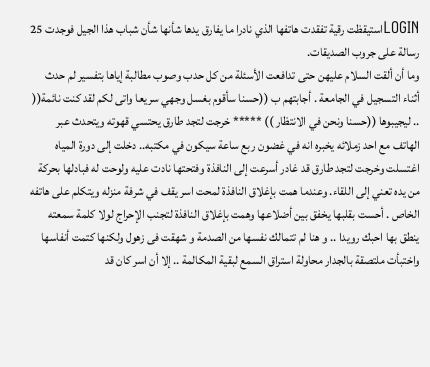LOGINاستيقظت رقية تفقدت هاتفها الذي نادرا ما يفارق يدها شأنها شأن شباب هذا الجيل فوجدت 25 رسالة على جروب الصديقات.
وما أن ألقت السلام عليهن حتى تدافعت الأسئلة من كل حدب وصوب مطالبة إياها بتفسير لم حدث أثناء التسجيل في الجامعة . أجابتهم ب ((حسنا سأقوم بغسل وجهي سريعا واتى لكم لقد كنت نائمة(( .. ليجيبوها ((حسنا ونحن في الانتظار )) ***** خرجت لتجد طارق يحتسي قهوته ويتحدث عبر الهاتف مع احد زملائه يخبره انه في غضون ربع ساعة سيكون في مكتبه.. دخلت إلى دورة المياه اغتسلت وخرجت لتجد طارق قد غادر أسرعت إلى النافذة وفتحتها نادت عليه ولوحت له فبادلها بحركة من يده تعني إلى اللقاء. وعندما همت بإغلاق النافذة لمحت اسر يقف في شرفة منزله ويتكلم على هاتفه الخاص . أحست بقلبها يخفق بين أضلاعها وهمت بإغلاق النافذة لتجنب الإحراج لولا كلمة سمعته ينطق بها احبك رويدا .. و هنا لم تتمالك نفسها من الصدمة و شهقت فى زهول ولكنها كتمت أنفاسها واختبأت ملتصقة بالجدار محاولة استراق السمع لبقية المكالمة .. إلا أن اسر كان قد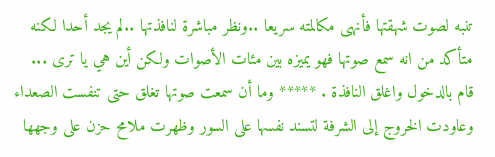تنبه لصوت شهقتها فأنهى مكالمته سريعا ..ونظر مباشرة لنافذتها ..لم يجد أحدا لكنه متأكد من انه سمع صوتها فهو يميزه بين مئات الأصوات ولكن أين هي يا ترى ... قام بالدخول واغلق النافذة . ***** وما أن سمعت صوتها تغلق حتى تنفست الصعداء وعاودت الخروج إلى الشرفة لتسند نفسها على السور وظهرت ملامح حزن على وجهها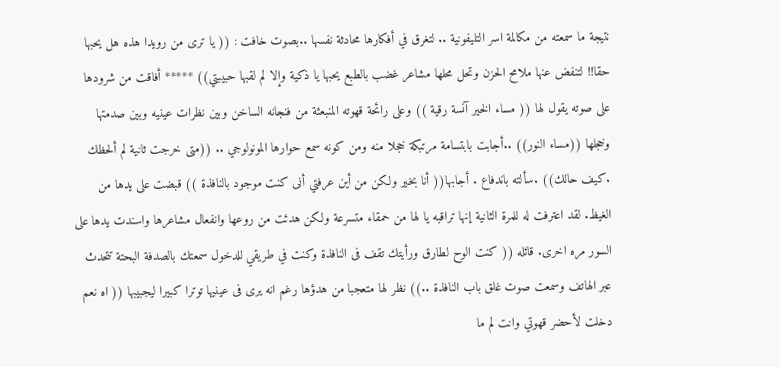نتيجة ما سمعته من مكالمة اسر التليفونية .. لتغرق في أفكارها محادثة نفسها ..بصوت خافت : (( يا ترى من رويدا هذه هل يحبها حقا!! لتنفض عنها ملامح الحزن وتحل محلها مشاعر غضب بالطبع يحبها يا ذكية وإلا لم لقبها حبيبتي)) ***** أفاقت من شرودها على صوته يقول لها (( مساء الخير آنسة رقية )) وعلى رائحة قهوته المنبعثة من فنجانه الساخن وبين نظرات عينيه وبين صدمتها وخجلها ((مساء النور)) ..أجابت بابتسامة مرتبكة خجلا منه ومن كونه سمع حوارها المونولوجي .. ((متى خرجت ثانية لم ألحظك .كيف حالك)) .سألته باندفاع . أجابها(( أنا بخير ولكن من أين عرفتي أنى كنت موجود بالنافذة )) قبضت على يدها من الغيظ. لقد اعترفت له للمرة الثانية إنها تراقبه يا لها من حمقاء متسرعة ولكن هدئت من روعها وانفعال مشاعرها واسندت يدها على السور مره اخرى. قائله (( كنت الوح لطارق ورأيتك تقف فى النافذة وكنت في طريقي للدخول سمعتك بالصدفة البحتة تتحدث عبر الهاتف وسمعت صوت غلق باب النافذة ..)) نظر لها متعجبا من هدؤها رغم انه يرى فى عينيها توترا كبيرا ليجبيبها (( اه نعم دخلت لأحضر قهوتي وانت لم ما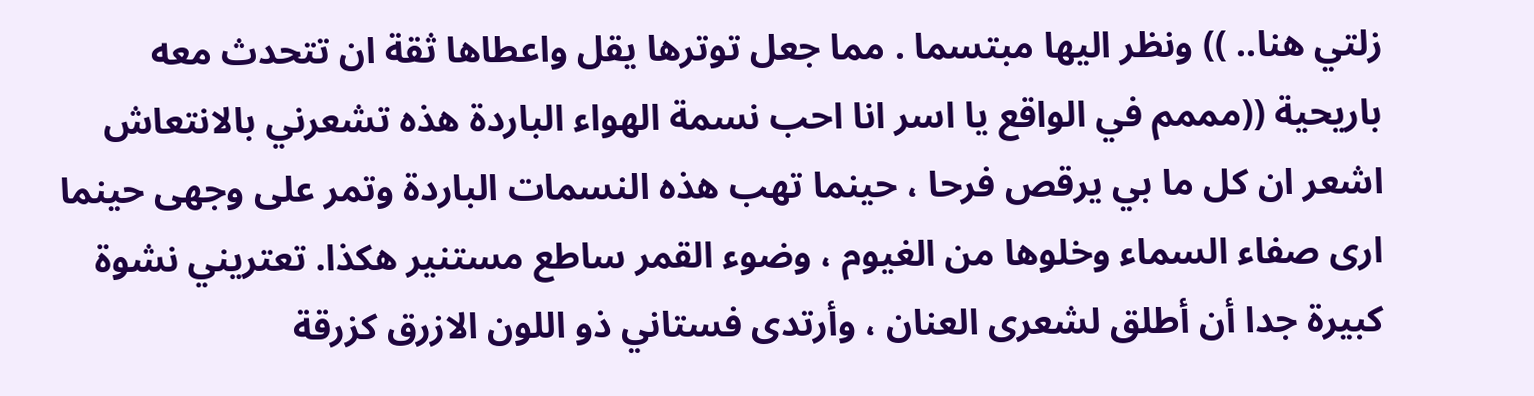زلتي هنا.. )) ونظر اليها مبتسما . مما جعل توترها يقل واعطاها ثقة ان تتحدث معه باريحية ((مممم في الواقع يا اسر انا احب نسمة الهواء الباردة هذه تشعرني بالانتعاش اشعر ان كل ما بي يرقص فرحا ، حينما تهب هذه النسمات الباردة وتمر على وجهى حينما ارى صفاء السماء وخلوها من الغيوم ، وضوء القمر ساطع مستنير هكذا. تعتريني نشوة كبيرة جدا أن أطلق لشعرى العنان ، وأرتدى فستاني ذو اللون الازرق كزرقة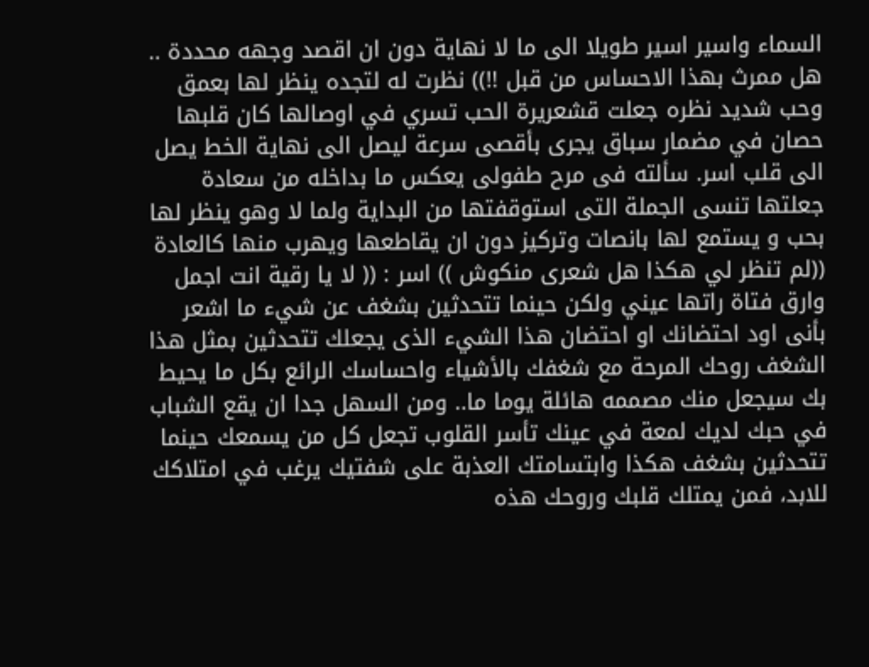السماء واسير اسير طويلا الى ما لا نهاية دون ان اقصد وجهه محددة .. هل ممرث بهذا الاحساس من قبل !!)) نظرت له لتجده ينظر لها بعمق وحب شديد نظره جعلت قشعريرة الحب تسري في اوصالها كان قلبها حصان في مضمار سباق يجرى بأقصى سرعة ليصل الى نهاية الخط يصل الى قلب اسر. سألته فى مرح طفولى يعكس ما بداخله من سعادة جعلتها تنسى الجملة التى استوقفتها من البداية ولما لا وهو ينظر لها بحب و يستمع لها بانصات وتركيز دون ان يقاطعها ويهرب منها كالعادة ((لم تنظر لي هكذا هل شعرى منكوش )) اسر : (( لا يا رقية انت اجمل وارق فتاة راتها عيني ولكن حينما تتحدثين بشغف عن شيء ما اشعر بأنى اود احتضانك او احتضان هذا الشيء الذى يجعلك تتحدثين بمثل هذا الشغف روحك المرحة مع شغفك بالأشياء واحساسك الرائع بكل ما يحيط بك سيجعل منك مصممه هائلة يوما ما.. ومن السهل جدا ان يقع الشباب في حبك لديك لمعة في عينك تأسر القلوب تجعل كل من يسمعك حينما تتحدثين بشغف هكذا وابتسامتك العذبة على شفتيك يرغب في امتلاكك للابد، فمن يمتلك قلبك وروحك هذه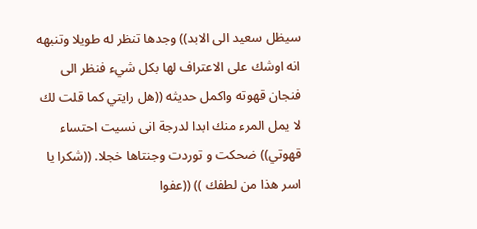سيظل سعيد الى الابد)) وجدها تنظر له طويلا وتنبهه انه اوشك على الاعتراف لها بكل شيء فنظر الى فنجان قهوته واكمل حديثه ((هل رايتي كما قلت لك لا يمل المرء منك ابدا لدرجة انى نسيت احتساء قهوتي)) ضحكت و توردت وجنتاها خجلا. ((شكرا يا اسر هذا من لطفك )) ((عفوا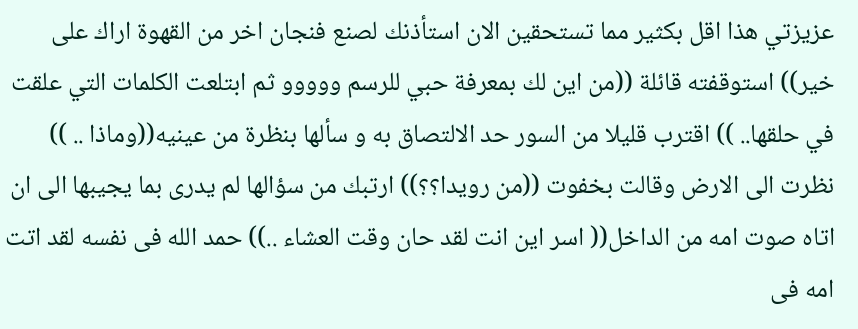عزيزتي هذا اقل بكثير مما تستحقين الان استأذنك لصنع فنجان اخر من القهوة اراك على خير)) استوقفته قائلة ((من اين لك بمعرفة حبي للرسم ووووو ثم ابتلعت الكلمات التي علقت في حلقها.. )) اقترب قليلا من السور حد الالتصاق به و سألها بنظرة من عينيه((وماذا .. )) نظرت الى الارض وقالت بخفوت ((من رويدا؟؟)) ارتبك من سؤالها لم يدرى بما يجيبها الى ان اتاه صوت امه من الداخل(( اسر اين انت لقد حان وقت العشاء ..)) حمد الله فى نفسه لقد اتت امه فى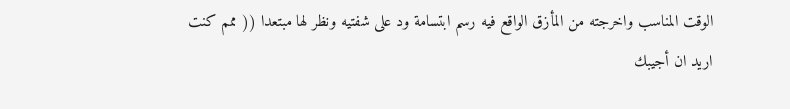الوقت المناسب واخرجته من المأزق الواقع فيه رسم ابتسامة ود على شفتيه ونظر لها مبتعدا (( ممم كنت اريد ان أجيبك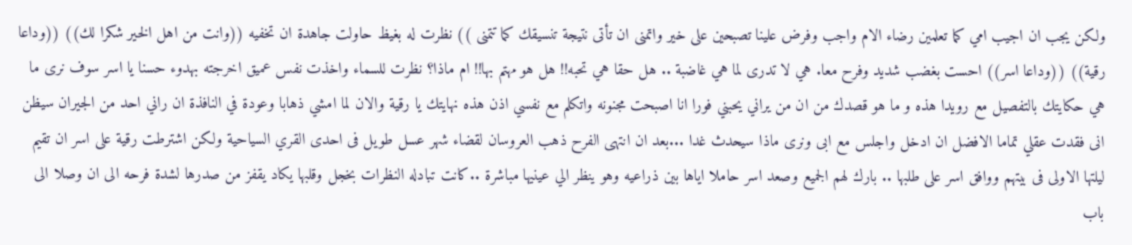ولكن يجب ان اجيب امي كما تعلمين رضاء الام واجب وفرض علينا تصبحين على خير واتمنى ان تأتى نتيجة تنسيقك كما تتمنى )) نظرت له بغيظ حاولت جاهدة ان تخفيه ((وانت من اهل الخير شكرا لك)) ((وداعا رقية)) ((وداعا اسر)) احست بغضب شديد وفرح معا. هي لا تدرى لما هي غاضبة .. هل حقا هي تحبه!! هل هو مهتم بها!! ام ماذا؟ نظرت للسماء واخذت نفس عميق اخرجته بهدوء حسنا يا اسر سوف نرى ما هي حكايتك بالتفصيل مع رويدا هذه و ما هو قصدك من ان من يراني يحبني فورا انا اصبحت مجنونه واتكلم مع نفسي اذن هذه نهايتك يا رقية والان لما امشي ذهابا وعودة في النافذة ان راني احد من الجيران سيظن انى فقدت عقلي تماما الافضل ان ادخل واجلس مع ابى ونرى ماذا سيحدث غدا ...بعد ان انتهى الفرح ذهب العروسان لقضاء شهر عسل طويل فى احدى القري السياحية ولكن اشترطت رقية على اسر ان تقيم ليلتها الاولى فى بيتهم ووافق اسر على طلبها .. بارك لهم الجميع وصعد اسر حاملا اياها بين ذراعيه وهو ينظر الي عينيها مباشرة ..كانت تبادله النظرات بخجل وقلبها يكاد يقفز من صدرها لشدة فرحه الى ان وصلا الى باب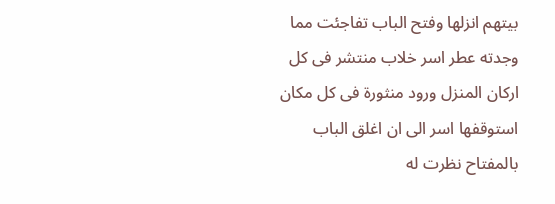بيتهم انزلها وفتح الباب تفاجئت مما وجدته عطر اسر خلاب منتشر فى كل اركان المنزل ورود منثورة فى كل مكان استوقفها اسر الى ان اغلق الباب بالمفتاح نظرت له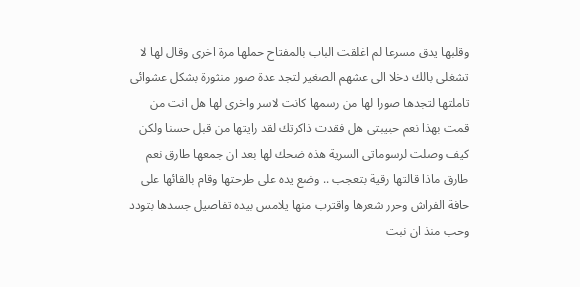وقلبها يدق مسرعا لم اغلقت الباب بالمفتاح حملها مرة اخرى وقال لها لا تشغلى بالك دخلا الى عشهم الصغير لتجد عدة صور منثورة بشكل عشوائى تاملتها لتجدها صورا لها من رسمها كانت لاسر واخرى لها هل انت من قمت بهذا نعم حبيبتى هل فقدت ذاكرتك لقد رايتها من قبل حسنا ولكن كيف وصلت لرسوماتى السرية هذه ضحك لها بعد ان جمعها طارق نعم طارق ماذا قالتها رقية بتعجب .. وضع يده على طرحتها وقام بالقائها على حافة الفراش وحرر شعرها واقترب منها يلامس بيده تفاصيل جسدها بتودد وحب منذ ان نبت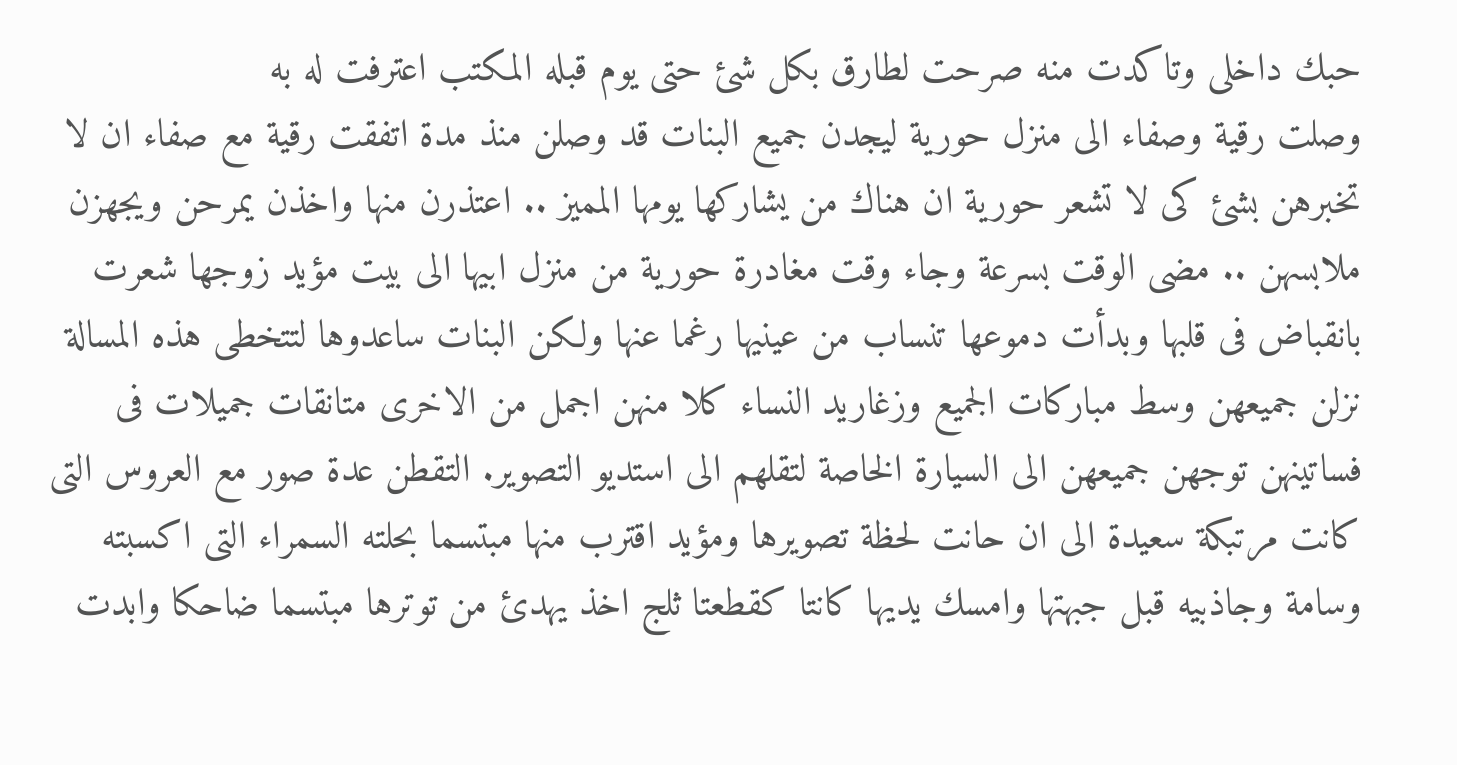حبك داخلى وتاكدت منه صرحت لطارق بكل شئ حتى يوم قبله المكتب اعترفت له به
وصلت رقية وصفاء الى منزل حورية ليجدن جميع البنات قد وصلن منذ مدة اتفقت رقية مع صفاء ان لا تخبرهن بشئ كى لا تشعر حورية ان هناك من يشاركها يومها المميز .. اعتذرن منها واخذن يمرحن ويجهزن ملابسهن .. مضى الوقت بسرعة وجاء وقت مغادرة حورية من منزل ابيها الى بيت مؤيد زوجها شعرت بانقباض فى قلبها وبدأت دموعها تنساب من عينيها رغما عنها ولكن البنات ساعدوها لتتخطى هذه المسالة نزلن جميعهن وسط مباركات الجميع وزغاريد النساء كلا منهن اجمل من الاخرى متانقات جميلات فى فساتينهن توجهن جميعهن الى السيارة الخاصة لتقلهم الى استديو التصوير. التقطن عدة صور مع العروس التى كانت مرتبكة سعيدة الى ان حانت لحظة تصويرها ومؤيد اقترب منها مبتسما بحلته السمراء التى اكسبته وسامة وجاذبيه قبل جبهتها وامسك يديها كانتا كقطعتا ثلج اخذ يهدئ من توترها مبتسما ضاحكا وابدت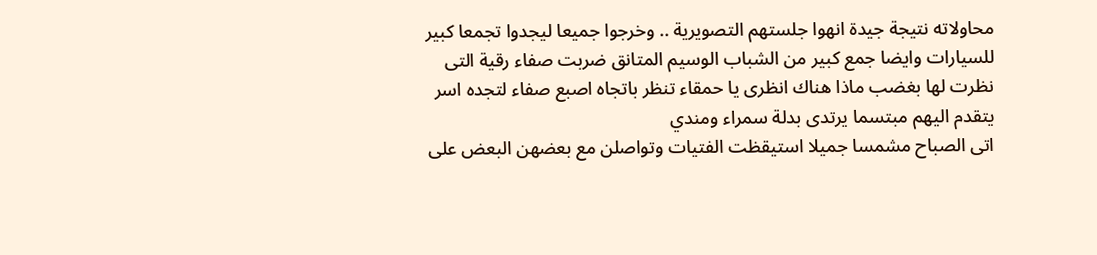محاولاته نتيجة جيدة انهوا جلستهم التصويرية .. وخرجوا جميعا ليجدوا تجمعا كبير للسيارات وايضا جمع كبير من الشباب الوسيم المتانق ضربت صفاء رقية التى نظرت لها بغضب ماذا هناك انظرى يا حمقاء تنظر باتجاه اصبع صفاء لتجده اسر يتقدم اليهم مبتسما يرتدى بدلة سمراء ومندي
اتى الصباح مشمسا جميلا استيقظت الفتيات وتواصلن مع بعضهن البعض على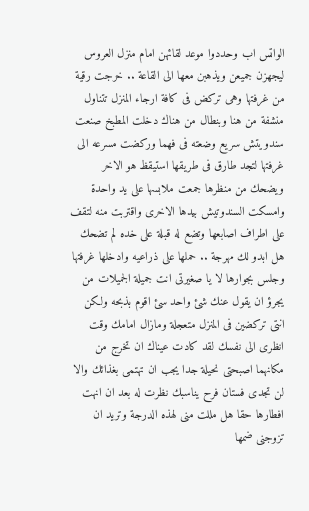الواتس اب وحددوا موعد لقائهن امام منزل العروس ليجهزن جميعن ويذهبن معها الى القاعة .. خرجت رقية من غرفتها وهى تركض فى كافة ارجاء المنزل تتناول منشفة من هنا وبنطال من هناك دخلت المطبخ صنعت سندويتش سريع وضعته فى فهما وركضت مسرعه الى غرفتها لتجد طارق فى طريقها استيقظ هو الاخر ويضحك من منظرها جمعت ملابسها على يد واحدة وامسكت السندوتيش بيدها الاخرى واقتربت منه لتقف على اطراف اصابعها وتضع له قبلة على خده لم تضحك هل ابدو لك مهرجة .. حملها على ذراعيه وادخلها غرفتها وجلس بجوارها لا يا صغيرتى انت جميلة الجميلات من يجرؤ ان يقول عنك شئ واحد سئ اقوم بذبحه ولكن انتى تركضين فى المنزل متعجلة ومازال امامك وقت انظرى الى نفسك لقد كادت عيناك ان تخرج من مكانهما اصبحتى نحيلة جدا يجب ان تهتمى بغذائك والا لن تجدى فستان فرح يناسبك نظرت له بعد ان انهت افطارها حقا هل مللت منى لهذه الدرجة وتريد ان تزوجنى ضمها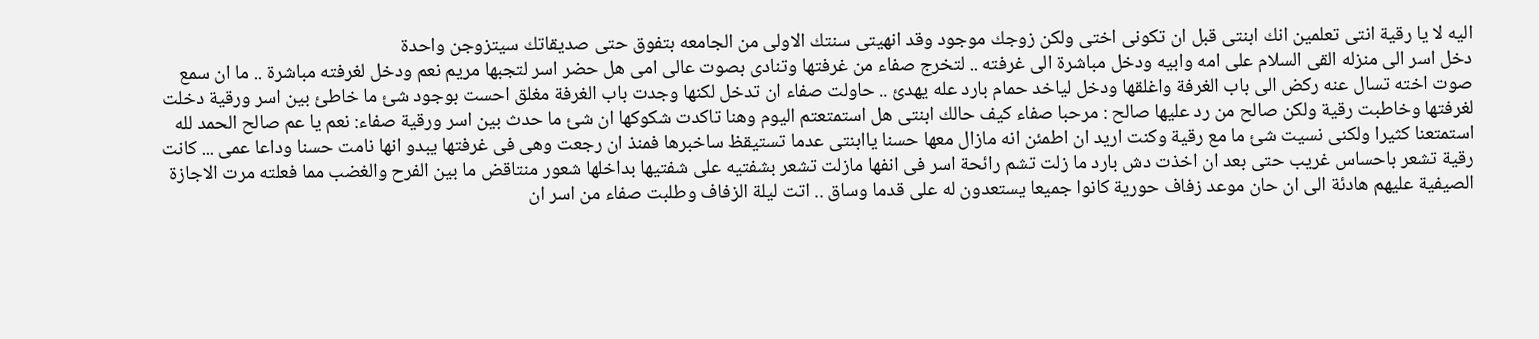اليه لا يا رقية انتى تعلمين انك ابنتى قبل ان تكونى اختى ولكن زوجك موجود وقد انهيتى سنتك الاولى من الجامعه بتفوق حتى صديقاتك سيتزوجن واحدة
دخل اسر الى منزله القى السلام على امه وابيه ودخل مباشرة الى غرفته .. لتخرج صفاء من غرفتها وتنادى بصوت عالى امى هل حضر اسر لتجبها مريم نعم ودخل لغرفته مباشرة .. ما ان سمع صوت اخته تسال عنه ركض الى باب الغرفة واغلقها ودخل لياخد حمام بارد عله يهدئ .. حاولت صفاء ان تدخل لكنها وجدت باب الغرفة مغلق احست بوجود شئ ما خاطئ بين اسر ورقية دخلت لغرفتها وخاطبت رقية ولكن صالح من رد عليها صالح : مرحبا صفاء كيف حالك ابنتى هل استمتعتم اليوم وهنا تاكدت شكوكها ان شئ ما حدث بين اسر ورقية صفاء: نعم يا عم صالح الحمد لله استمتعنا كثيرا ولكنى نسيت شئ ما مع رقية وكنت اريد ان اطمئن انه مازال معها حسنا ياابنتى عدما تستيقظ ساخبرها فمنذ ان رجعت وهى فى غرفتها يبدو انها نامت حسنا وداعا عمى ... كانت رقية تشعر باحساس غريب حتى بعد ان اخذت دش بارد ما زلت تشم رائحة اسر فى انفها مازلت تشعر بشفتيه على شفتيها بداخلها شعور منتاقض ما بين الفرح والغضب مما فعلته مرت الاجازة الصيفية عليهم هادئة الى ان حان موعد زفاف حورية كانوا جميعا يستعدون له على قدما وساق .. اتت ليلة الزفاف وطلبت صفاء من اسر ان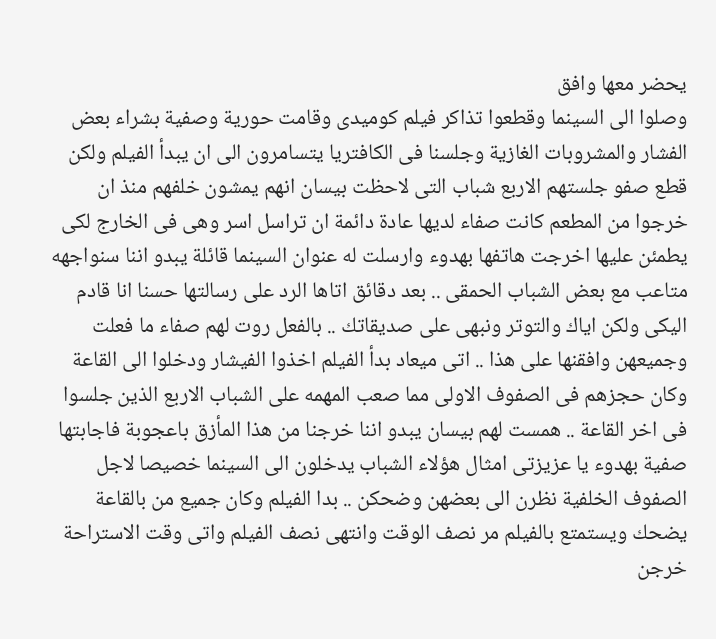يحضر معها وافق
وصلوا الى السينما وقطعوا تذاكر فيلم كوميدى وقامت حورية وصفية بشراء بعض الفشار والمشروبات الغازية وجلسنا فى الكافتريا يتسامرون الى ان يبدأ الفيلم ولكن قطع صفو جلستهم الاربع شباب التى لاحظت بيسان انهم يمشون خلفهم منذ ان خرجوا من المطعم كانت صفاء لديها عادة دائمة ان تراسل اسر وهى فى الخارج لكى يطمئن عليها اخرجت هاتفها بهدوء وارسلت له عنوان السينما قائلة يبدو اننا سنواجهه متاعب مع بعض الشباب الحمقى .. بعد دقائق اتاها الرد على رسالتها حسنا انا قادم اليكى ولكن اياك والتوتر ونبهى على صديقاتك .. بالفعل روت لهم صفاء ما فعلت وجميعهن وافقنها على هذا .. اتى ميعاد بدأ الفيلم اخذوا الفيشار ودخلوا الى القاعة وكان حجزهم فى الصفوف الاولى مما صعب المهمه على الشباب الاربع الذين جلسوا فى اخر القاعة .. همست لهم بيسان يبدو اننا خرجنا من هذا المأزق باعجوبة فاجابتها صفية بهدوء يا عزيزتى امثال هؤلاء الشباب يدخلون الى السينما خصيصا لاجل الصفوف الخلفية نظرن الى بعضهن وضحكن .. بدا الفيلم وكان جميع من بالقاعة يضحك ويستمتع بالفيلم مر نصف الوقت وانتهى نصف الفيلم واتى وقت الاستراحة خرجن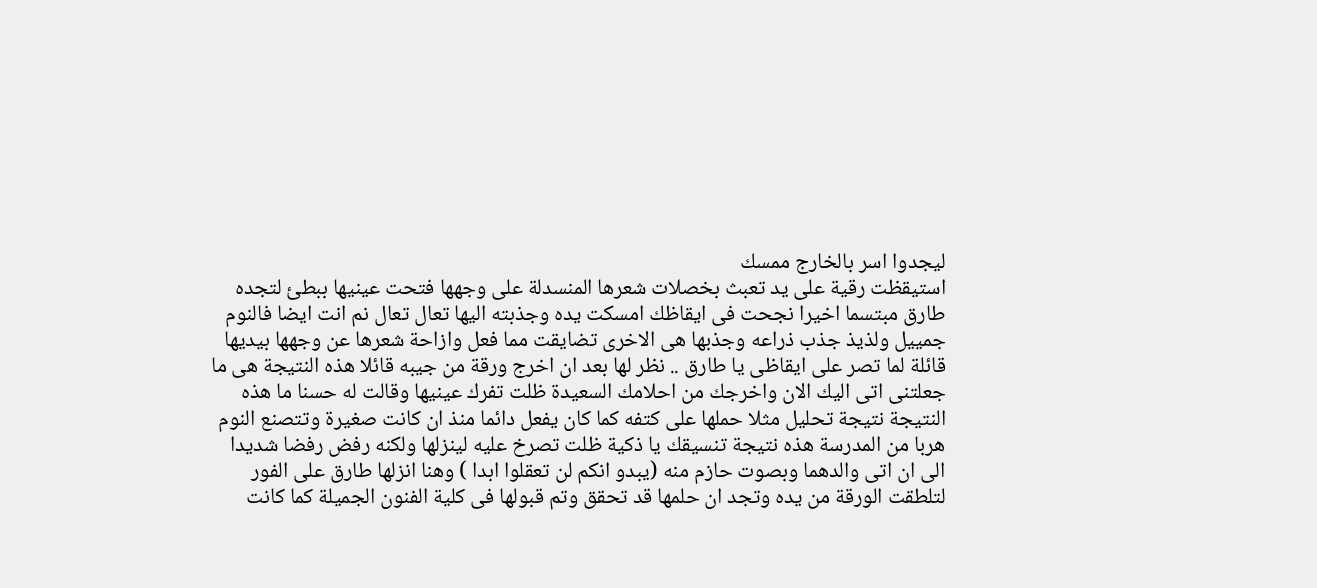ليجدوا اسر بالخارج ممسك
استيقظت رقية على يد تعبث بخصلات شعرها المنسدلة على وجهها فتحت عينيها ببطئ لتجده طارق مبتسما اخيرا نجحت فى ايقاظك امسكت يده وجذبته اليها تعال تعال نم انت ايضا فالنوم جمييل ولذيذ جذب ذراعه وجذبها هى الاخرى تضايقت مما فعل وازاحة شعرها عن وجهها بيديها قائلة لما تصر على ايقاظى يا طارق .. نظر لها بعد ان اخرج ورقة من جيبه قائلا هذه النتيجة هى ما جعلتنى اتى اليك الان واخرجك من احلامك السعيدة ظلت تفرك عينيها وقالت له حسنا ما هذه النتيجة نتيجة تحليل مثلا حملها على كتفه كما كان يفعل دائما منذ ان كانت صغيرة وتتصنع النوم هربا من المدرسة هذه نتيجة تنسيقك يا ذكية ظلت تصرخ عليه لينزلها ولكنه رفض رفضا شديدا الى ان اتى والدهما وبصوت حازم منه (يبدو انكم لن تعقلوا ابدا ) وهنا انزلها طارق على الفور لتلطقت الورقة من يده وتجد ان حلمها قد تحقق وتم قبولها فى كلية الفنون الجميلة كما كانت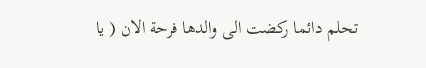تحلم دائما ركضت الى والدها فرحة الان ( يا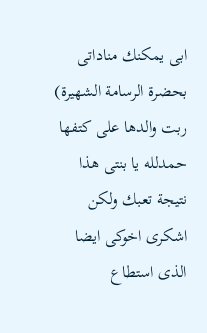ابى يمكنك مناداتى بحضرة الرسامة الشهيرة) ربت والدها على كتفها حمدلله يا بنتى هذا نتيجة تعبك ولكن اشكرى اخوكى ايضا الذى استطاع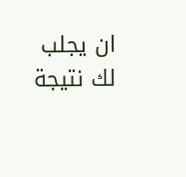ان يجلب لك نتيجة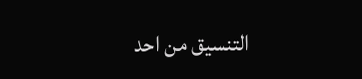التنسيق من احد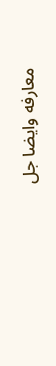معارفه وايضا جل